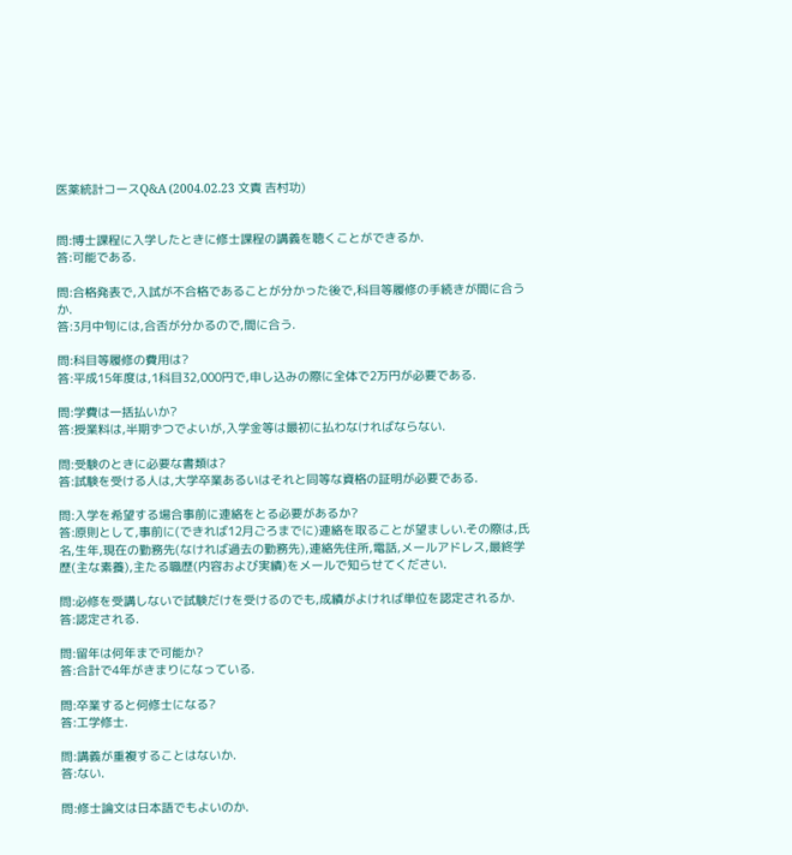医薬統計コースQ&A (2004.02.23 文責 吉村功)


問:博士課程に入学したときに修士課程の講義を聴くことができるか.
答:可能である.

問:合格発表で,入試が不合格であることが分かった後で,科目等履修の手続きが間に合うか.
答:3月中旬には,合否が分かるので,間に合う.

問:科目等履修の費用は?
答:平成15年度は,1科目32,000円で,申し込みの際に全体で2万円が必要である.

問:学費は一括払いか?
答:授業料は,半期ずつでよいが,入学金等は最初に払わなければならない.

問:受験のときに必要な書類は?
答:試験を受ける人は,大学卒業あるいはそれと同等な資格の証明が必要である.

問:入学を希望する場合事前に連絡をとる必要があるか?
答:原則として,事前に(できれば12月ごろまでに)連絡を取ることが望ましい.その際は,氏名,生年,現在の勤務先(なければ過去の勤務先),連絡先住所,電話,メールアドレス,最終学歴(主な素養),主たる職歴(内容および実績)をメールで知らせてください.

問:必修を受講しないで試験だけを受けるのでも,成績がよければ単位を認定されるか.
答:認定される.

問:留年は何年まで可能か?
答:合計で4年がきまりになっている.

問:卒業すると何修士になる?
答:工学修士.

問:講義が重複することはないか.
答:ない.

問:修士論文は日本語でもよいのか.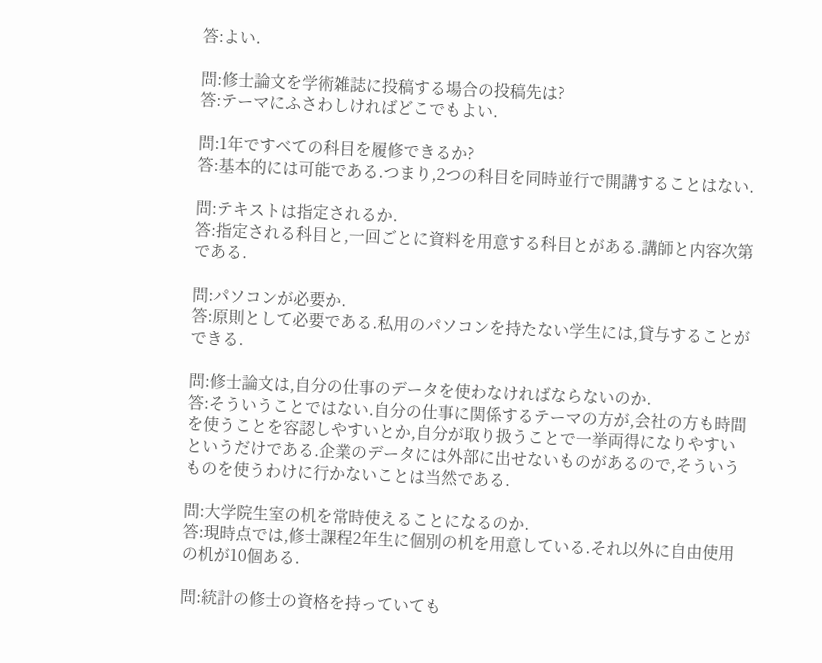答:よい.

問:修士論文を学術雑誌に投稿する場合の投稿先は?
答:テーマにふさわしければどこでもよい.

問:1年ですべての科目を履修できるか?
答:基本的には可能である.つまり,2つの科目を同時並行で開講することはない.

問:テキストは指定されるか.
答:指定される科目と,一回ごとに資料を用意する科目とがある.講師と内容次第である.

問:パソコンが必要か.
答:原則として必要である.私用のパソコンを持たない学生には,貸与することができる.

問:修士論文は,自分の仕事のデータを使わなければならないのか.
答:そういうことではない.自分の仕事に関係するテーマの方が,会社の方も時間を使うことを容認しやすいとか,自分が取り扱うことで一挙両得になりやすいというだけである.企業のデータには外部に出せないものがあるので,そういうものを使うわけに行かないことは当然である.

問:大学院生室の机を常時使えることになるのか.
答:現時点では,修士課程2年生に個別の机を用意している.それ以外に自由使用の机が10個ある.

問:統計の修士の資格を持っていても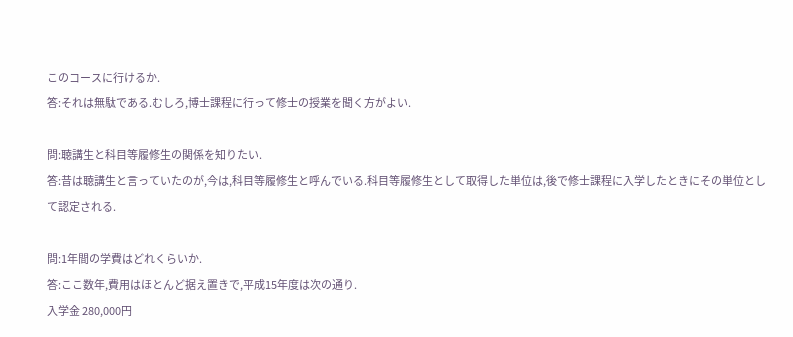このコースに行けるか.
答:それは無駄である.むしろ,博士課程に行って修士の授業を聞く方がよい.

問:聴講生と科目等履修生の関係を知りたい.
答:昔は聴講生と言っていたのが,今は,科目等履修生と呼んでいる.科目等履修生として取得した単位は,後で修士課程に入学したときにその単位として認定される.

問:1年間の学費はどれくらいか.
答:ここ数年,費用はほとんど据え置きで,平成15年度は次の通り.
入学金 280,000円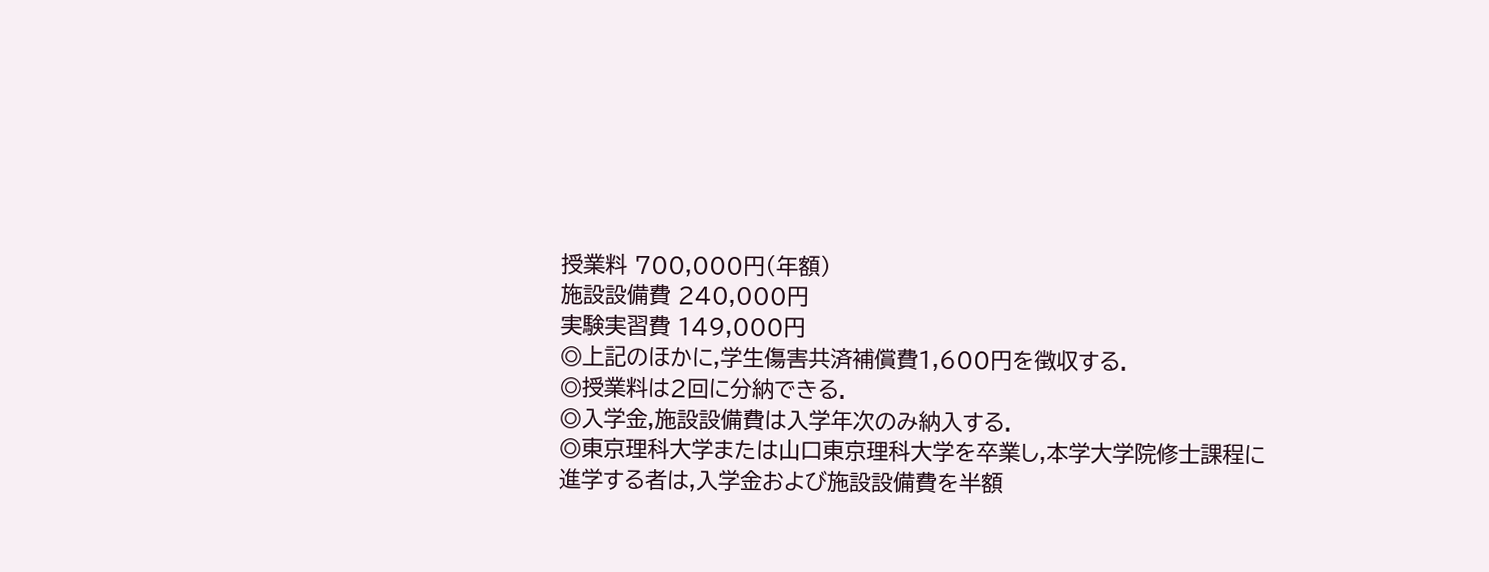授業料 700,000円(年額)
施設設備費 240,000円
実験実習費 149,000円
◎上記のほかに,学生傷害共済補償費1,600円を徴収する.
◎授業料は2回に分納できる.
◎入学金,施設設備費は入学年次のみ納入する.
◎東京理科大学または山口東京理科大学を卒業し,本学大学院修士課程に進学する者は,入学金および施設設備費を半額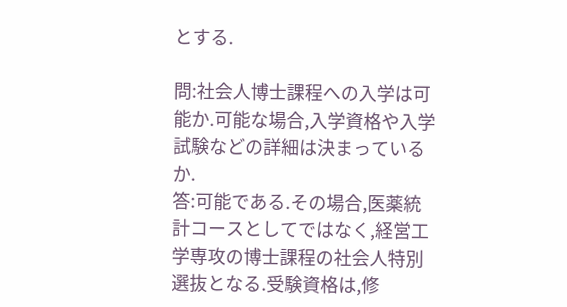とする.

問:社会人博士課程への入学は可能か.可能な場合,入学資格や入学試験などの詳細は決まっているか.
答:可能である.その場合,医薬統計コースとしてではなく,経営工学専攻の博士課程の社会人特別選抜となる.受験資格は,修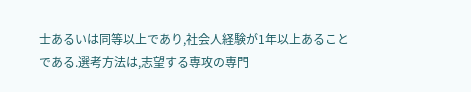士あるいは同等以上であり,社会人経験が1年以上あることである.選考方法は,志望する専攻の専門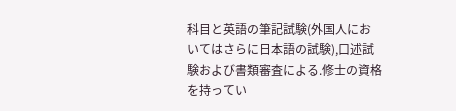科目と英語の筆記試験(外国人においてはさらに日本語の試験),口述試験および書類審査による.修士の資格を持ってい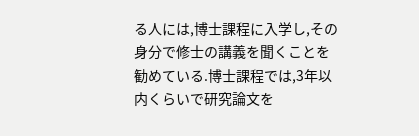る人には,博士課程に入学し,その身分で修士の講義を聞くことを勧めている.博士課程では,3年以内くらいで研究論文を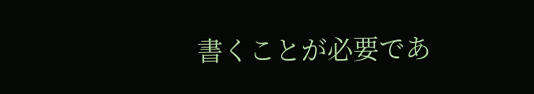書くことが必要であ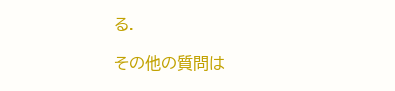る.

その他の質問は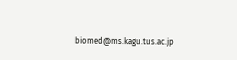biomed@ms.kagu.tus.ac.jp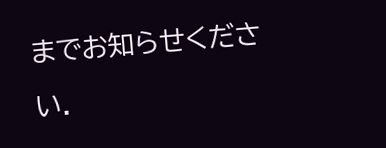までお知らせください.